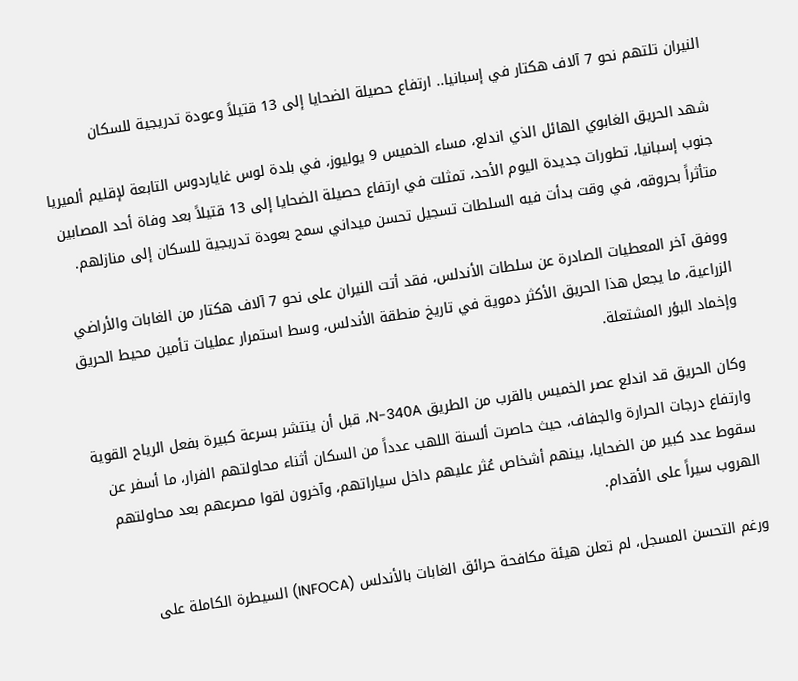النيران تلتهم نحو 7 آلاف هكتار في إسبانيا.. ارتفاع حصيلة الضحايا إلى 13 قتيلاً وعودة تدريجية للسكان

شهد الحريق الغابوي الهائل الذي اندلع، مساء الخميس 9 يوليوز، في بلدة لوس غاياردوس التابعة لإقليم ألميريا جنوب إسبانيا، تطورات جديدة اليوم الأحد، تمثلت في ارتفاع حصيلة الضحايا إلى 13 قتيلاً بعد وفاة أحد المصابين متأثراً بحروقه، في وقت بدأت فيه السلطات تسجيل تحسن ميداني سمح بعودة تدريجية للسكان إلى منازلهم.

ووفق آخر المعطيات الصادرة عن سلطات الأندلس، فقد أتت النيران على نحو 7 آلاف هكتار من الغابات والأراضي الزراعية، ما يجعل هذا الحريق الأكثر دموية في تاريخ منطقة الأندلس، وسط استمرار عمليات تأمين محيط الحريق وإخماد البؤر المشتعلة.

وكان الحريق قد اندلع عصر الخميس بالقرب من الطريق N-340A، قبل أن ينتشر بسرعة كبيرة بفعل الرياح القوية وارتفاع درجات الحرارة والجفاف، حيث حاصرت ألسنة اللهب عدداً من السكان أثناء محاولتهم الفرار، ما أسفر عن سقوط عدد كبير من الضحايا، بينهم أشخاص عُثر عليهم داخل سياراتهم، وآخرون لقوا مصرعهم بعد محاولتهم الهروب سيراً على الأقدام.

ورغم التحسن المسجل، لم تعلن هيئة مكافحة حرائق الغابات بالأندلس (INFOCA) السيطرة الكاملة على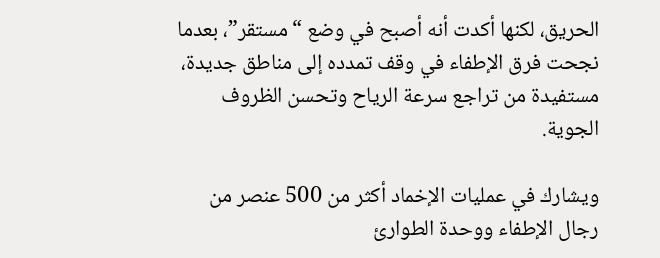الحريق، لكنها أكدت أنه أصبح في وضع “مستقر”، بعدما نجحت فرق الإطفاء في وقف تمدده إلى مناطق جديدة، مستفيدة من تراجع سرعة الرياح وتحسن الظروف الجوية.

ويشارك في عمليات الإخماد أكثر من 500 عنصر من رجال الإطفاء ووحدة الطوارئ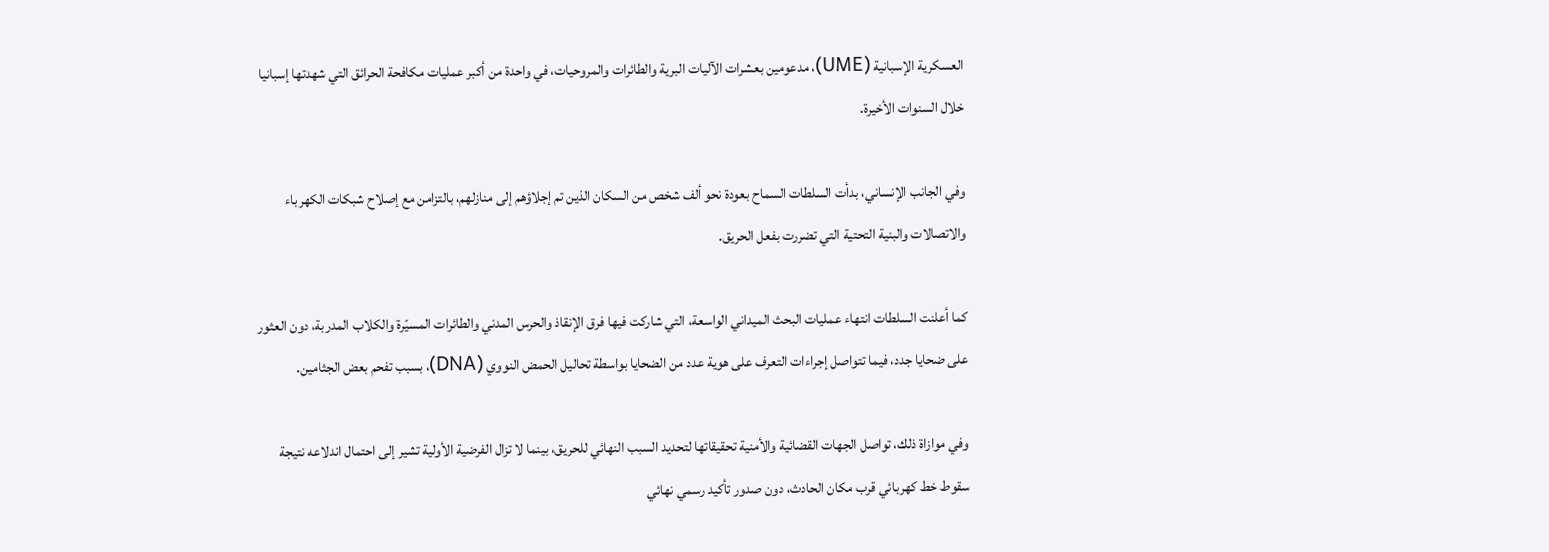العسكرية الإسبانية (UME)، مدعومين بعشرات الآليات البرية والطائرات والمروحيات، في واحدة من أكبر عمليات مكافحة الحرائق التي شهدتها إسبانيا خلال السنوات الأخيرة.

وفي الجانب الإنساني، بدأت السلطات السماح بعودة نحو ألف شخص من السكان الذين تم إجلاؤهم إلى منازلهم، بالتزامن مع إصلاح شبكات الكهرباء والاتصالات والبنية التحتية التي تضررت بفعل الحريق.

كما أعلنت السلطات انتهاء عمليات البحث الميداني الواسعة، التي شاركت فيها فرق الإنقاذ والحرس المدني والطائرات المسيّرة والكلاب المدربة، دون العثور على ضحايا جدد، فيما تتواصل إجراءات التعرف على هوية عدد من الضحايا بواسطة تحاليل الحمض النووي (DNA)، بسبب تفحم بعض الجثامين.

وفي موازاة ذلك، تواصل الجهات القضائية والأمنية تحقيقاتها لتحديد السبب النهائي للحريق، بينما لا تزال الفرضية الأولية تشير إلى احتمال اندلاعه نتيجة سقوط خط كهربائي قرب مكان الحادث، دون صدور تأكيد رسمي نهائي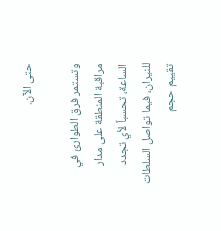حتى الآن.

وتستمر فرق الطوارئ في مراقبة المنطقة على مدار الساعة، تحسباً لأي تجدد للنيران، فيما تواصل السلطات تقييم حجم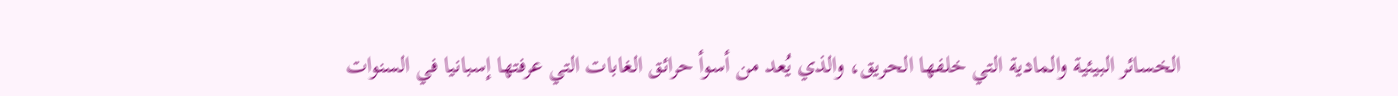الخسائر البيئية والمادية التي خلفها الحريق، والذي يُعد من أسوأ حرائق الغابات التي عرفتها إسبانيا في السنوات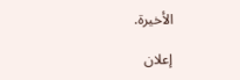الأخيرة.

إعلان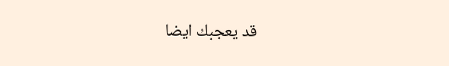قد يعجبك ايضا